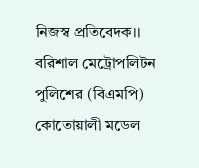নিজস্ব প্রতিবেদক।। বরিশাল মেট্রোপলিটন পুলিশের (বিএমপি) কোতোয়ালী মডেল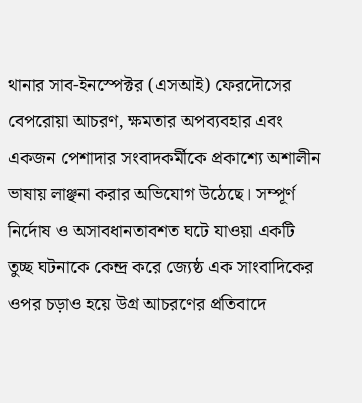থানার সাব-ইনস্পেক্টর (এসআই) ফেরদৌসের বেপরোয়া আচরণ, ক্ষমতার অপব্যবহার এবং একজন পেশাদার সংবাদকর্মীকে প্রকাশ্যে অশালীন ভাষায় লাঞ্ছনা করার অভিযোগ উঠেছে। সম্পূর্ণ নির্দোষ ও অসাবধানতাবশত ঘটে যাওয়া একটি তুচ্ছ ঘটনাকে কেন্দ্র করে জ্যেষ্ঠ এক সাংবাদিকের ওপর চড়াও হয়ে উগ্র আচরণের প্রতিবাদে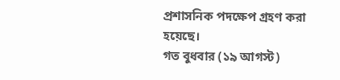প্রশাসনিক পদক্ষেপ গ্রহণ করা হয়েছে।
গত বুধবার (১৯ আগস্ট)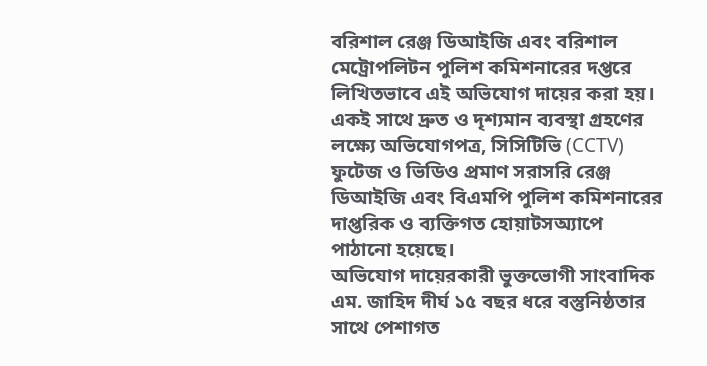বরিশাল রেঞ্জ ডিআইজি এবং বরিশাল মেট্রোপলিটন পুলিশ কমিশনারের দপ্তরে লিখিতভাবে এই অভিযোগ দায়ের করা হয়। একই সাথে দ্রুত ও দৃশ্যমান ব্যবস্থা গ্রহণের লক্ষ্যে অভিযোগপত্র, সিসিটিভি (CCTV) ফুটেজ ও ভিডিও প্রমাণ সরাসরি রেঞ্জ ডিআইজি এবং বিএমপি পুলিশ কমিশনারের দাপ্তরিক ও ব্যক্তিগত হোয়াটসঅ্যাপে পাঠানো হয়েছে।
অভিযোগ দায়েরকারী ভুক্তভোগী সাংবাদিক এম. জাহিদ দীর্ঘ ১৫ বছর ধরে বস্তুনিষ্ঠতার সাথে পেশাগত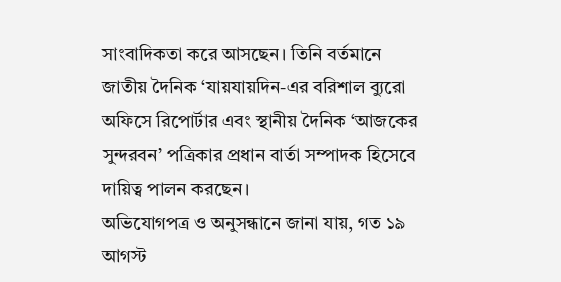সাংবাদিকতা করে আসছেন। তিনি বর্তমানে জাতীয় দৈনিক ‘যায়যায়দিন-এর বরিশাল ব্যুরো অফিসে রিপোর্টার এবং স্থানীয় দৈনিক ‘আজকের সুন্দরবন’ পত্রিকার প্রধান বার্তা সম্পাদক হিসেবে দায়িত্ব পালন করছেন।
অভিযোগপত্র ও অনুসন্ধানে জানা যায়, গত ১৯ আগস্ট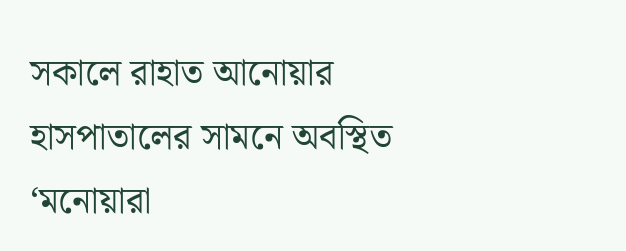সকালে রাহাত আনোয়ার হাসপাতালের সামনে অবস্থিত ‘মনোয়ারা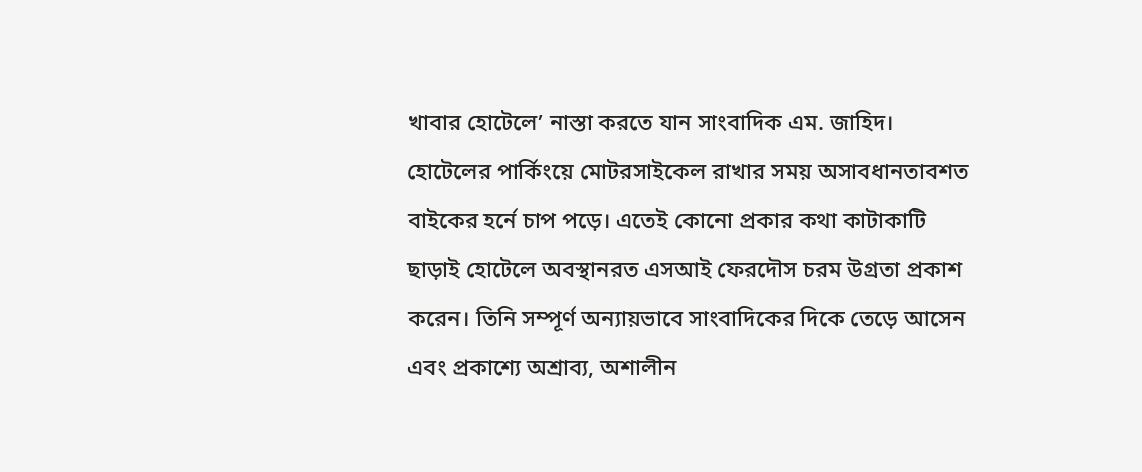খাবার হোটেলে’ নাস্তা করতে যান সাংবাদিক এম. জাহিদ। হোটেলের পার্কিংয়ে মোটরসাইকেল রাখার সময় অসাবধানতাবশত বাইকের হর্নে চাপ পড়ে। এতেই কোনো প্রকার কথা কাটাকাটি ছাড়াই হোটেলে অবস্থানরত এসআই ফেরদৌস চরম উগ্রতা প্রকাশ করেন। তিনি সম্পূর্ণ অন্যায়ভাবে সাংবাদিকের দিকে তেড়ে আসেন এবং প্রকাশ্যে অশ্রাব্য, অশালীন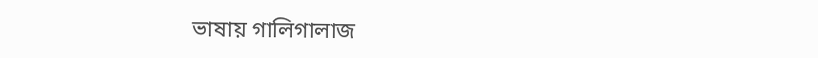ভাষায় গালিগালাজ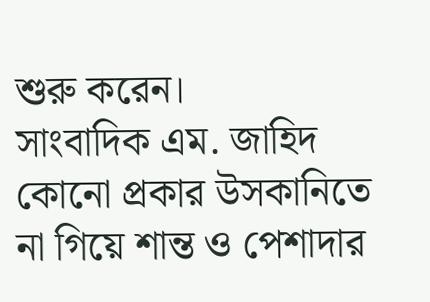শুরু করেন।
সাংবাদিক এম. জাহিদ কোনো প্রকার উসকানিতে না গিয়ে শান্ত ও পেশাদার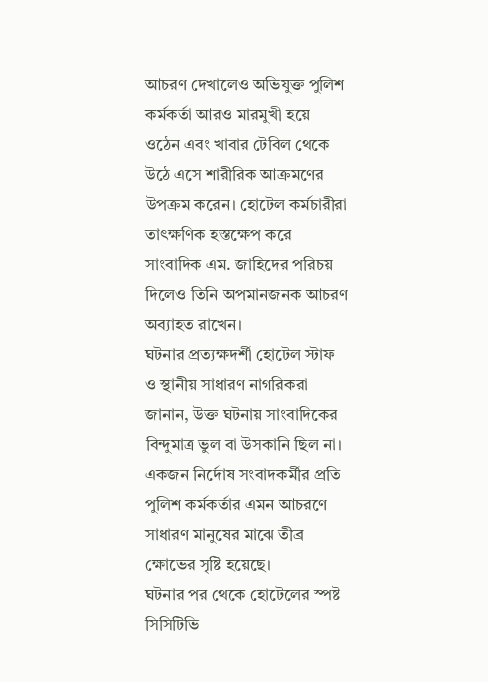আচরণ দেখালেও অভিযুক্ত পুলিশ কর্মকর্তা আরও মারমুখী হয়ে ওঠেন এবং খাবার টেবিল থেকে উঠে এসে শারীরিক আক্রমণের উপক্রম করেন। হোটেল কর্মচারীরা তাৎক্ষণিক হস্তক্ষেপ করে সাংবাদিক এম. জাহিদের পরিচয় দিলেও তিনি অপমানজনক আচরণ অব্যাহত রাখেন।
ঘটনার প্রত্যক্ষদর্শী হোটেল স্টাফ ও স্থানীয় সাধারণ নাগরিকরা জানান, উক্ত ঘটনায় সাংবাদিকের বিন্দুমাত্র ভুল বা উসকানি ছিল না। একজন নির্দোষ সংবাদকর্মীর প্রতি পুলিশ কর্মকর্তার এমন আচরণে সাধারণ মানুষের মাঝে তীব্র ক্ষোভের সৃষ্টি হয়েছে।
ঘটনার পর থেকে হোটেলের স্পষ্ট সিসিটিভি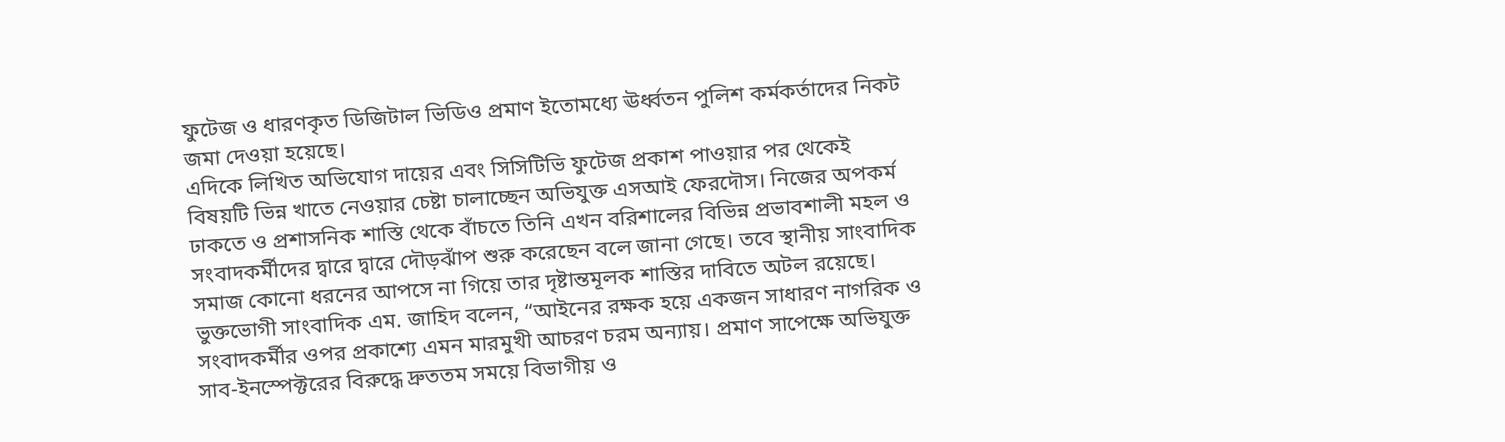ফুটেজ ও ধারণকৃত ডিজিটাল ভিডিও প্রমাণ ইতোমধ্যে ঊর্ধ্বতন পুলিশ কর্মকর্তাদের নিকট জমা দেওয়া হয়েছে।
এদিকে লিখিত অভিযোগ দায়ের এবং সিসিটিভি ফুটেজ প্রকাশ পাওয়ার পর থেকেই বিষয়টি ভিন্ন খাতে নেওয়ার চেষ্টা চালাচ্ছেন অভিযুক্ত এসআই ফেরদৌস। নিজের অপকর্ম ঢাকতে ও প্রশাসনিক শাস্তি থেকে বাঁচতে তিনি এখন বরিশালের বিভিন্ন প্রভাবশালী মহল ও সংবাদকর্মীদের দ্বারে দ্বারে দৌড়ঝাঁপ শুরু করেছেন বলে জানা গেছে। তবে স্থানীয় সাংবাদিক সমাজ কোনো ধরনের আপসে না গিয়ে তার দৃষ্টান্তমূলক শাস্তির দাবিতে অটল রয়েছে।
ভুক্তভোগী সাংবাদিক এম. জাহিদ বলেন, “আইনের রক্ষক হয়ে একজন সাধারণ নাগরিক ও সংবাদকর্মীর ওপর প্রকাশ্যে এমন মারমুখী আচরণ চরম অন্যায়। প্রমাণ সাপেক্ষে অভিযুক্ত সাব-ইনস্পেক্টরের বিরুদ্ধে দ্রুততম সময়ে বিভাগীয় ও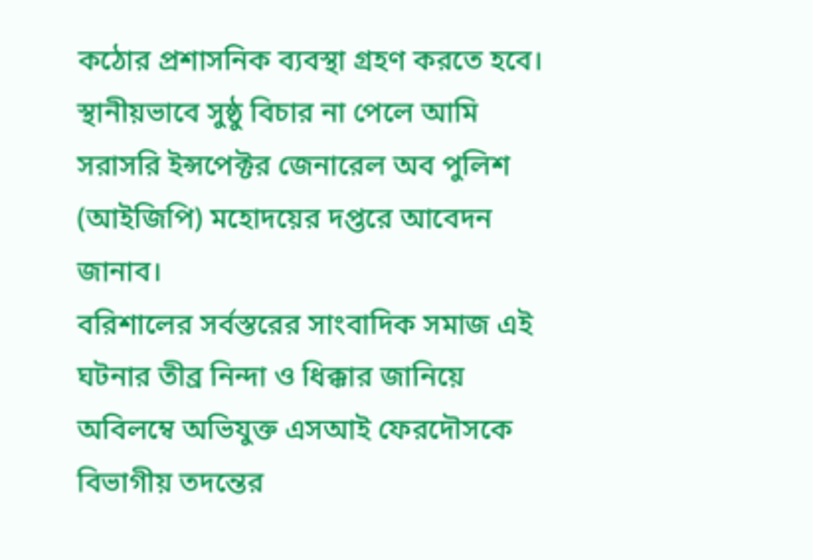কঠোর প্রশাসনিক ব্যবস্থা গ্রহণ করতে হবে। স্থানীয়ভাবে সুষ্ঠু বিচার না পেলে আমি সরাসরি ইন্সপেক্টর জেনারেল অব পুলিশ (আইজিপি) মহোদয়ের দপ্তরে আবেদন জানাব।
বরিশালের সর্বস্তরের সাংবাদিক সমাজ এই ঘটনার তীব্র নিন্দা ও ধিক্কার জানিয়ে অবিলম্বে অভিযুক্ত এসআই ফেরদৌসকে বিভাগীয় তদন্তের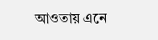আওতায় এনে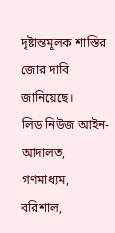দৃষ্টান্তমূলক শাস্তির জোর দাবি জানিয়েছে।
লিড নিউজ আইন-আদালত, গণমাধ্যম, বরিশাল,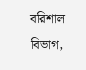বরিশাল বিভাগ,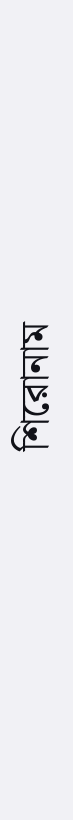শিরোনাম